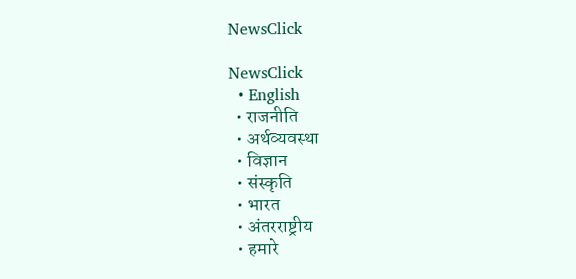NewsClick

NewsClick
  • English
  • राजनीति
  • अर्थव्यवस्था
  • विज्ञान
  • संस्कृति
  • भारत
  • अंतरराष्ट्रीय
  • हमारे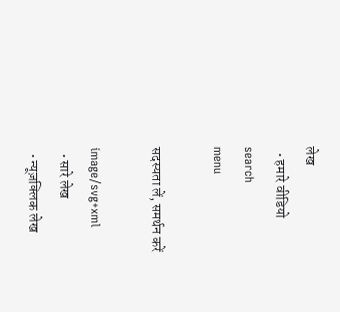लेख
  • हमारे वीडियो
search
menu

सदस्यता लें, समर्थन करें

image/svg+xml
  • सारे लेख
  • न्यूज़क्लिक लेख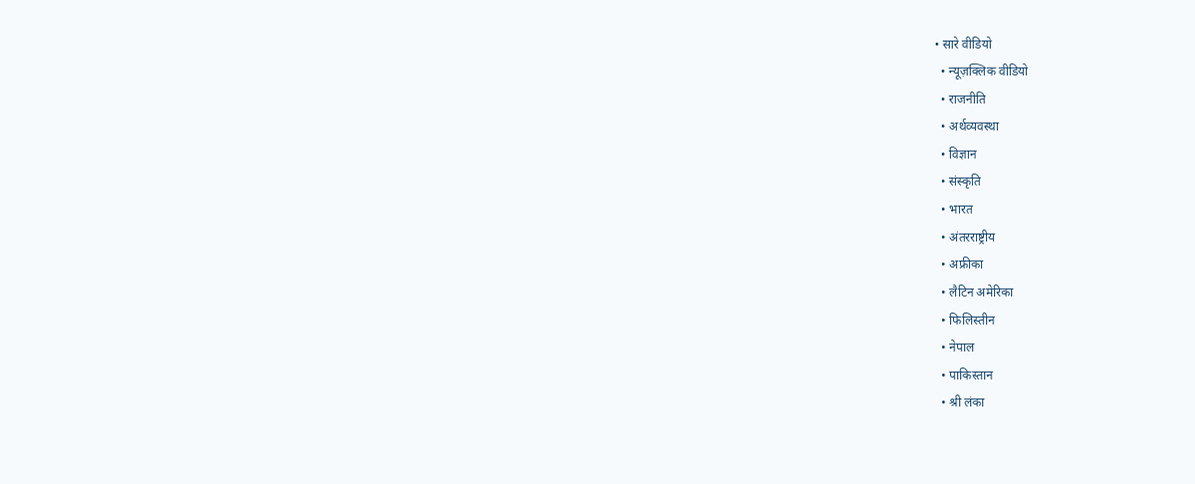• सारे वीडियो
  • न्यूज़क्लिक वीडियो
  • राजनीति
  • अर्थव्यवस्था
  • विज्ञान
  • संस्कृति
  • भारत
  • अंतरराष्ट्रीय
  • अफ्रीका
  • लैटिन अमेरिका
  • फिलिस्तीन
  • नेपाल
  • पाकिस्तान
  • श्री लंका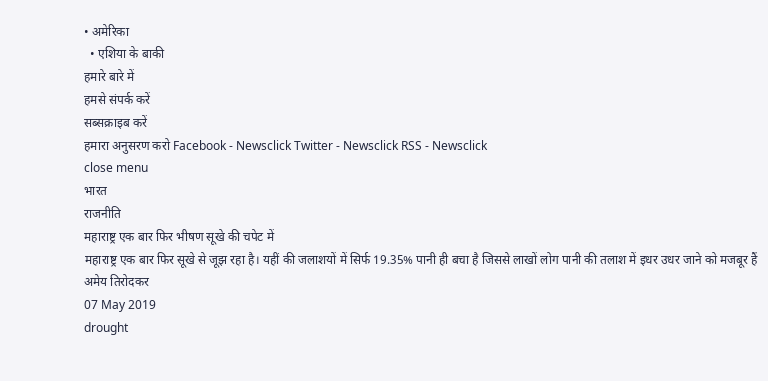• अमेरिका
  • एशिया के बाकी
हमारे बारे में
हमसे संपर्क करें
सब्सक्राइब करें
हमारा अनुसरण करो Facebook - Newsclick Twitter - Newsclick RSS - Newsclick
close menu
भारत
राजनीति
महाराष्ट्र एक बार फिर भीषण सूखे की चपेट में
महाराष्ट्र एक बार फिर सूखे से जूझ रहा है। यहीं की जलाशयों में सिर्फ 19.35% पानी ही बचा है जिससे लाखों लोग पानी की तलाश में इधर उधर जाने को मजबूर हैं
अमेय तिरोदकर
07 May 2019
drought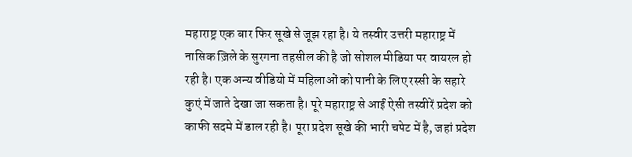महाराष्ट्र एक बार फिर सूखे से जूझ रहा है। ये तस्वीर उत्तरी महाराष्ट्र में नासिक ज़िले के सुरगना तहसील की है जो सोशल मीडिया पर वायरल हो रही है। एक अन्य वीडियो में महिलाओं को पानी के लिए रस्सी के सहारे कुएं में जाते देखा जा सकता है। पूरे महाराष्ट्र से आईं ऐसी तस्वीरें प्रदेश को काफी सदमे में डाल रही है। पूरा प्रदेश सूखे की भारी चपेट में है, जहां प्रदेश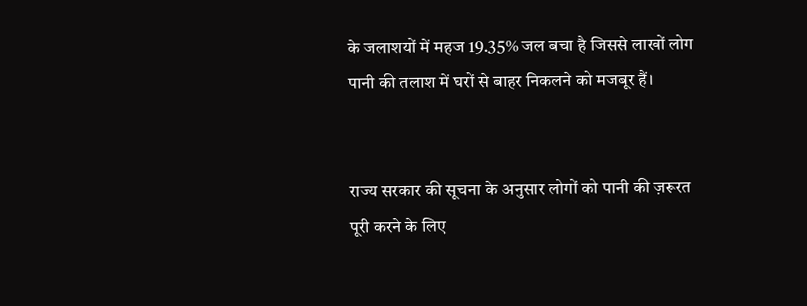के जलाशयों में महज 19.35% जल बचा है जिससे लाखों लोग पानी की तलाश में घरों से बाहर निकलने को मजबूर हैं।


राज्य सरकार की सूचना के अनुसार लोगों को पानी की ज़रूरत पूरी करने के लिए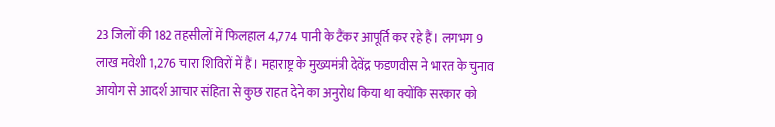23 जिलों की 182 तहसीलों में फिलहाल 4,774 पानी के टैंकर आपूर्ति कर रहे हैं। लगभग 9 लाख मवेशी 1,276 चारा शिविरों में हैं। महाराष्ट्र के मुख्यमंत्री देवेंद्र फडणवीस ने भारत के चुनाव आयोग से आदर्श आचार संहिता से कुछ राहत देने का अनुरोध किया था क्योंकि सरकार को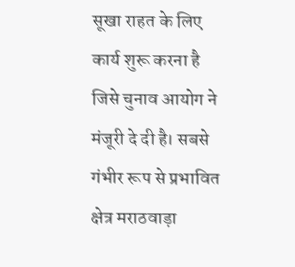सूखा राहत के लिए कार्य शुरू करना है जिसे चुनाव आयोग ने मंजूरी दे दी है। सबसे गंभीर रूप से प्रभावित क्षेत्र मराठवाड़ा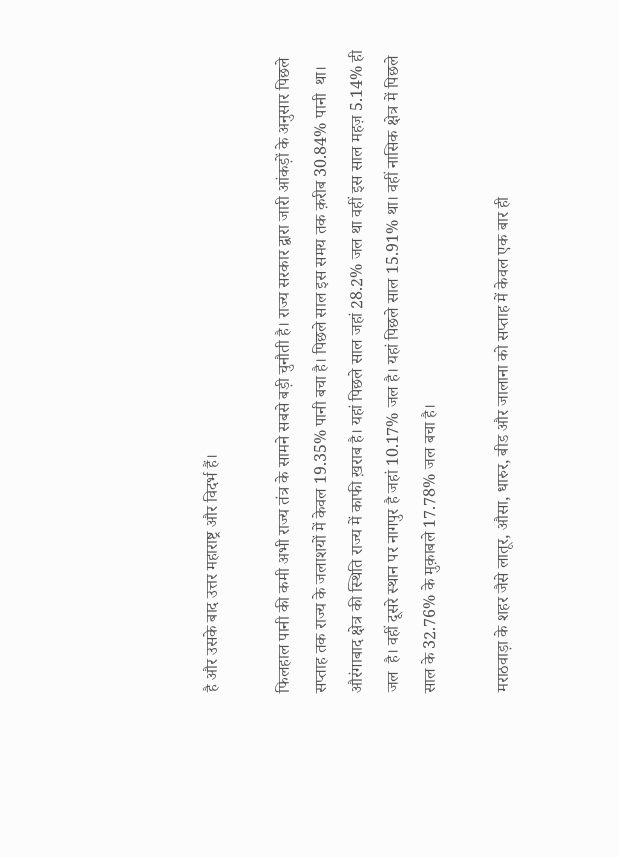है और उसके बाद उत्तर महाराष्ट्र और विदर्भ हैं।

फिलहाल पानी की कमी अभी राज्य तंत्र के सामने सबसे बड़ी चुनौती है। राज्य सरकार द्वारा जारी आंकड़ों के अनुसार पिछले सप्ताह तक राज्य के जलाशयों में केवल 19.35% पानी बचा है। पिछले साल इस समय तक क़रीब 30.84% पानी  था। औरंगाबाद क्षेत्र की स्थिति राज्य में काफी ख़राब है। यहां पिछले साल जहां 28.2% जल था वहीं इस साल महज़ 5.14% ही जल  है। वहीं दूसरे स्थान पर नागपुर है जहां 10.17% जल है। यहां पिछले साल 15.91% था। वहीं नासिक क्षेत्र में पिछले साल के 32.76% के मुक़ाबले 17.78% जल बचा है।

मराठवाड़ा के शहर जैसे लातूर, औसा, धारुर, बीड और जालाना को सप्ताह में केवल एक बार ही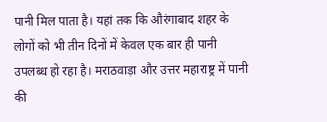पानी मिल पाता है। यहां तक कि औरंगाबाद शहर के लोगों को भी तीन दिनों में केवल एक बार ही पानी उपलब्ध हो रहा है। मराठवाड़ा और उत्तर महाराष्ट्र में पानी की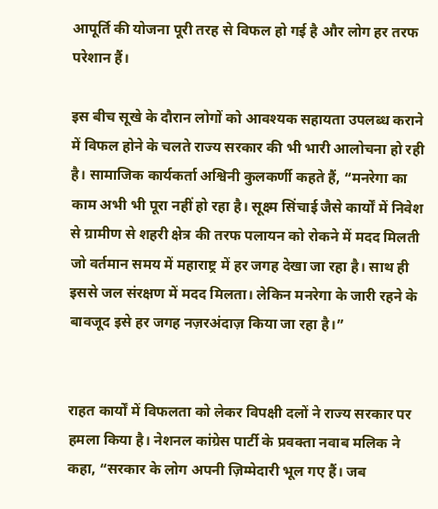आपूर्ति की योजना पूरी तरह से विफल हो गई है और लोग हर तरफ परेशान हैं।

इस बीच सूखे के दौरान लोगों को आवश्यक सहायता उपलब्ध कराने में विफल होने के चलते राज्य सरकार की भी भारी आलोचना हो रही है। सामाजिक कार्यकर्ता अश्विनी कुलकर्णी कहते हैं, “मनरेगा का काम अभी भी पूरा नहीं हो रहा है। सूक्ष्म सिंचाई जैसे कार्यों में निवेश से ग्रामीण से शहरी क्षेत्र की तरफ पलायन को रोकने में मदद मिलती जो वर्तमान समय में महाराष्ट्र में हर जगह देखा जा रहा है। साथ ही इससे जल संरक्षण में मदद मिलता। लेकिन मनरेगा के जारी रहने के बावजूद इसे हर जगह नज़रअंदाज़ किया जा रहा है।”


राहत कार्यों में विफलता को लेकर विपक्षी दलों ने राज्य सरकार पर हमला किया है। नेशनल कांग्रेस पार्टी के प्रवक्ता नवाब मलिक ने कहा, “सरकार के लोग अपनी ज़िम्मेदारी भूल गए हैं। जब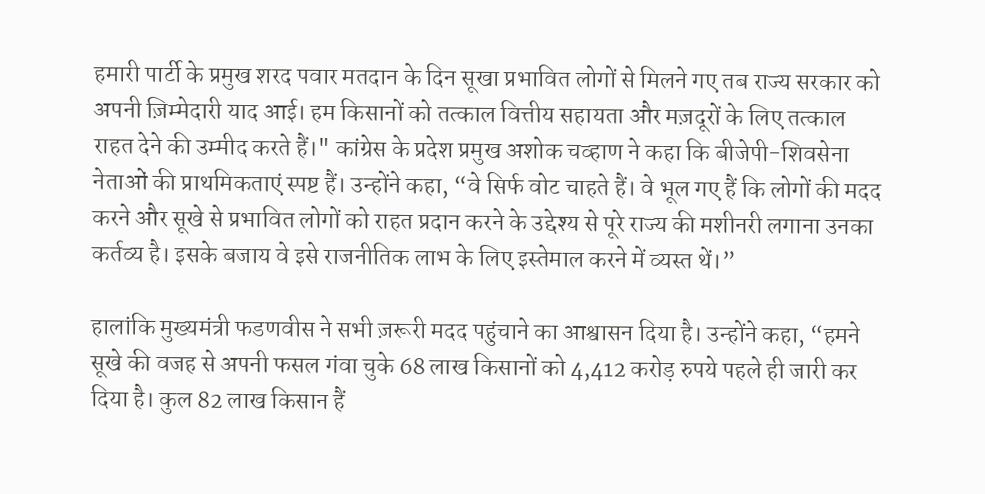हमारी पार्टी के प्रमुख शरद पवार मतदान के दिन सूखा प्रभावित लोगों से मिलने गए तब राज्य सरकार को अपनी ज़िम्मेदारी याद आई। हम किसानों को तत्काल वित्तीय सहायता और मज़दूरों के लिए तत्काल राहत देने की उम्मीद करते हैं।" कांग्रेस के प्रदेश प्रमुख अशोक चव्हाण ने कहा कि बीजेपी-शिवसेना नेताओं की प्राथमिकताएं स्पष्ट हैं। उन्होंने कहा, “वे सिर्फ वोट चाहते हैं। वे भूल गए हैं कि लोगों की मदद करने और सूखे से प्रभावित लोगों को राहत प्रदान करने के उद्देश्य से पूरे राज्य की मशीनरी लगाना उनका कर्तव्य है। इसके बजाय वे इसे राजनीतिक लाभ के लिए इस्तेमाल करने में व्यस्त थें।”

हालांकि मुख्यमंत्री फडणवीस ने सभी ज़रूरी मदद पहुंचाने का आश्वासन दिया है। उन्होंने कहा, “हमने सूखे की वजह से अपनी फसल गंवा चुके 68 लाख किसानों को 4,412 करोड़ रुपये पहले ही जारी कर दिया है। कुल 82 लाख किसान हैं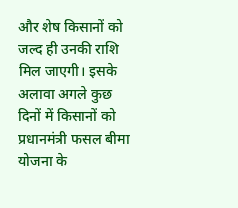और शेष किसानों को जल्द ही उनकी राशि मिल जाएगी। इसके अलावा अगले कुछ दिनों में किसानों को प्रधानमंत्री फसल बीमा योजना के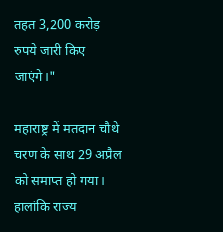तहत 3,200 करोड़ रुपये जारी किए जाएंगे।"

महाराष्ट्र में मतदान चौथे चरण के साथ 29 अप्रैल को समाप्त हो गया। हालांकि राज्य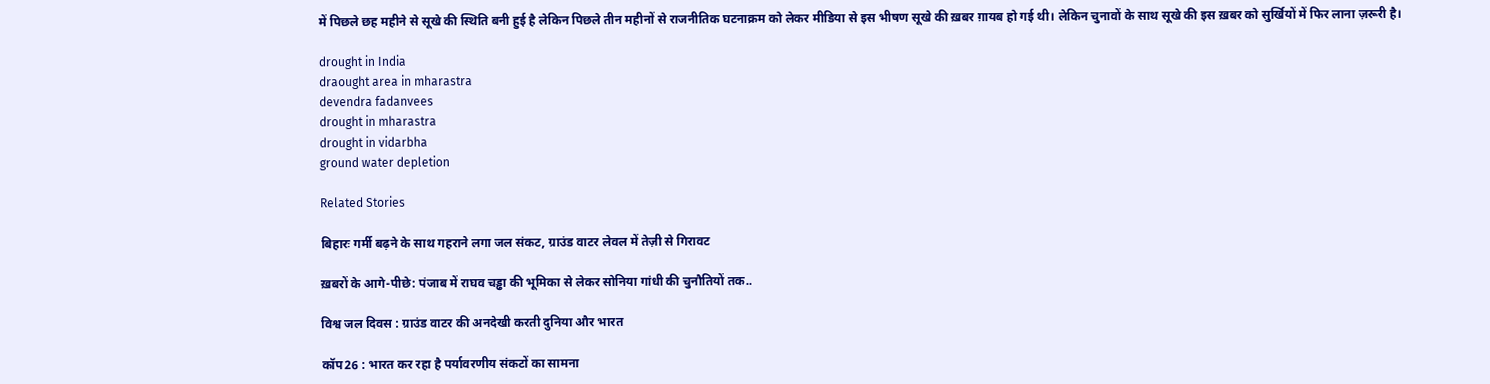में पिछले छह महीने से सूखे की स्थिति बनी हुई है लेकिन पिछले तीन महीनों से राजनीतिक घटनाक्रम को लेकर मीडिया से इस भीषण सूखे की ख़बर ग़ायब हो गई थी। लेकिन चुनावों के साथ सूखे की इस ख़बर को सुर्खियों में फिर लाना ज़रूरी है।

drought in India
draought area in mharastra
devendra fadanvees
drought in mharastra
drought in vidarbha
ground water depletion

Related Stories

बिहारः गर्मी बढ़ने के साथ गहराने लगा जल संकट, ग्राउंड वाटर लेवल में तेज़ी से गिरावट

ख़बरों के आगे-पीछे: पंजाब में राघव चड्ढा की भूमिका से लेकर सोनिया गांधी की चुनौतियों तक..

विश्व जल दिवस : ग्राउंड वाटर की अनदेखी करती दुनिया और भारत

कॉप26 : भारत कर रहा है पर्यावरणीय संकटों का सामना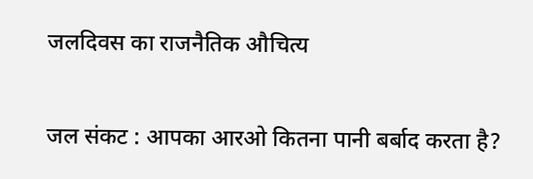जलदिवस का राजनैतिक औचित्य

जल संकट : आपका आरओ कितना पानी बर्बाद करता है?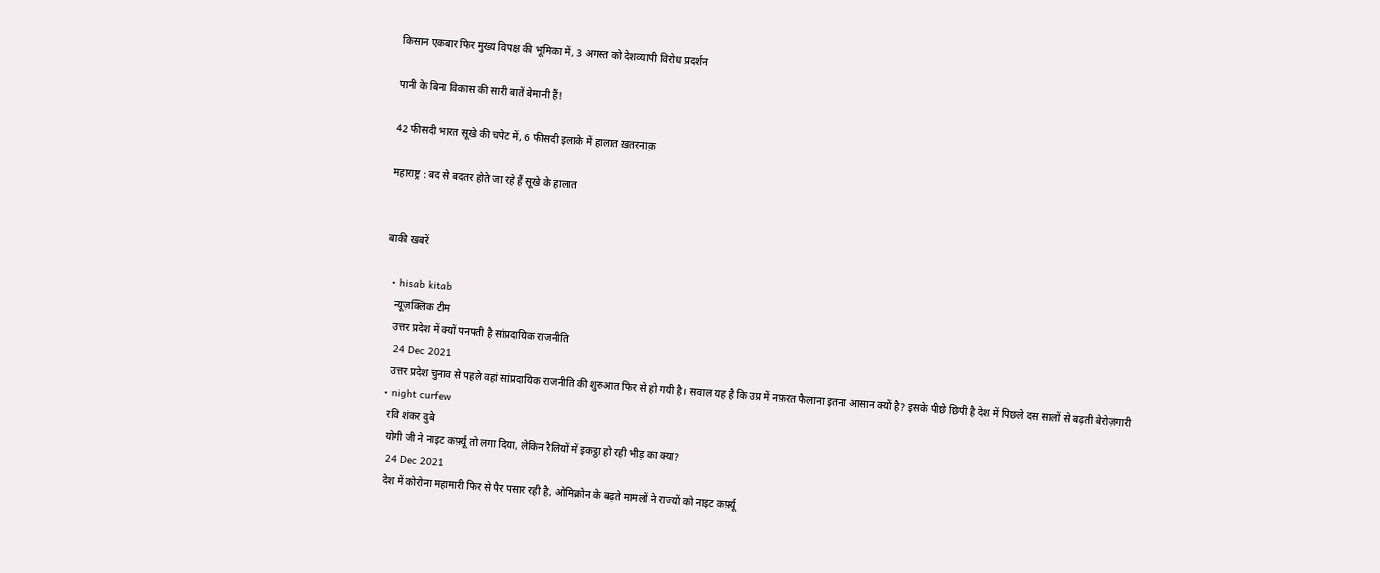किसान एकबार फिर मुख्य विपक्ष की भूमिका में, 3 अगस्त को देशव्यापी विरोध प्रदर्शन

पानी के बिना विकास की सारी बातें बेमानी हैं!

42 फीसदी भारत सूखे की चपेट में, 6 फीसदी इलाके में हालात ख़तरनाक़

महाराष्ट्र : बद से बदतर होते जा रहे हैं सूखे के हालात


बाकी खबरें

  • hisab kitab
    न्यूज़क्लिक टीम
    उत्तर प्रदेश में क्यों पनपती है सांप्रदायिक राजनीति
    24 Dec 2021
    उत्तर प्रदेश चुनाव से पहले वहां सांप्रदायिक राजनीति की शुरुआत फिर से हो गयी है। सवाल यह है कि उप्र में नफ़रत फैलाना इतना आसान क्यों है? इसके पीछे छिपी है देश में पिछले दस सालों से बढ़ती बेरोज़गारी
  • night curfew
    रवि शंकर दुबे
    योगी जी ने नाइट कर्फ़्यू तो लगा दिया, लेकिन रैलियों में इकट्ठा हो रही भीड़ का क्या?
    24 Dec 2021
    देश में कोरोना महामारी फिर से पैर पसार रही है, ओमिक्रोन के बढ़ते मामलों ने राज्यों को नाइट कर्फ़्यू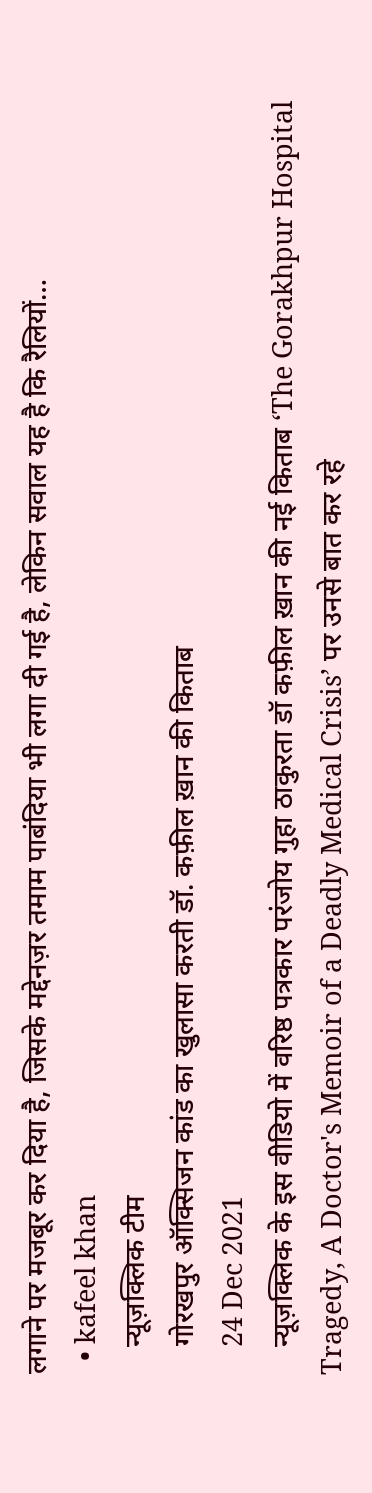लगाने पर मजबूर कर दिया है, जिसके मद्देनज़र तमाम पाबंदिया भी लगा दी गई है, लेकिन सवाल यह है कि रैलियों…
  • kafeel khan
    न्यूज़क्लिक टीम
    गोरखपुर ऑक्सिजन कांड का खुलासा करती डॉ. कफ़ील ख़ान की किताब
    24 Dec 2021
    न्यूज़क्लिक के इस वीडियो में वरिष्ठ पत्रकार परंजोय गुहा ठाकुरता डॉ कफ़ील ख़ान की नई किताब ‘The Gorakhpur Hospital Tragedy, A Doctor's Memoir of a Deadly Medical Crisis’ पर उनसे बात कर रहे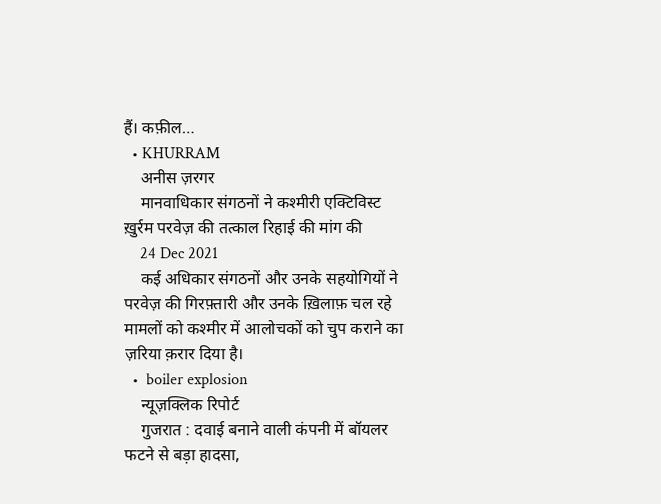हैं। कफ़ील…
  • KHURRAM
    अनीस ज़रगर
    मानवाधिकार संगठनों ने कश्मीरी एक्टिविस्ट ख़ुर्रम परवेज़ की तत्काल रिहाई की मांग की
    24 Dec 2021
    कई अधिकार संगठनों और उनके सहयोगियों ने परवेज़ की गिरफ़्तारी और उनके ख़िलाफ़ चल रहे मामलों को कश्मीर में आलोचकों को चुप कराने का ज़रिया क़रार दिया है।
  •  boiler explosion
    न्यूज़क्लिक रिपोर्ट
    गुजरात : दवाई बनाने वाली कंपनी में बॉयलर फटने से बड़ा हादसा,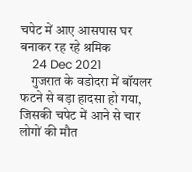चपेट में आए आसपास घर बनाकर रह रहे श्रमिक
    24 Dec 2021
    गुजरात के वडोदरा में बॉयलर फटने से बड़ा हादसा हो गया, जिसकी चपेट में आने से चार लोगों की मौत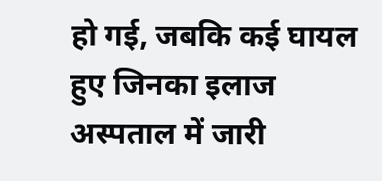हो गई, जबकि कई घायल हुए जिनका इलाज अस्पताल में जारी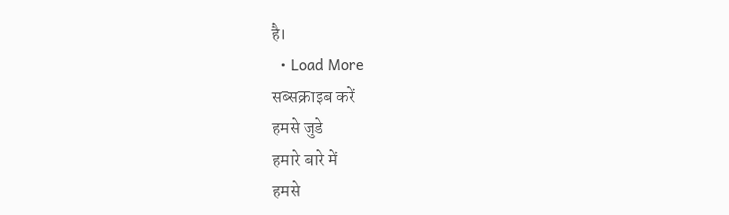है।
  • Load More
सब्सक्राइब करें
हमसे जुडे
हमारे बारे में
हमसे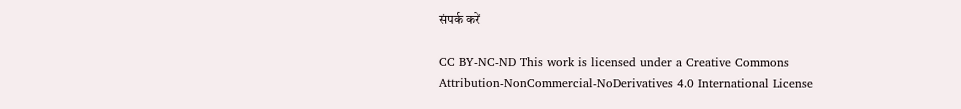संपर्क करें

CC BY-NC-ND This work is licensed under a Creative Commons Attribution-NonCommercial-NoDerivatives 4.0 International License